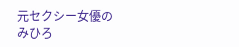元セクシー女優のみひろ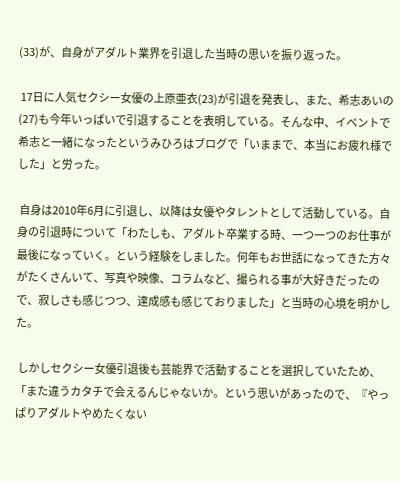(33)が、自身がアダルト業界を引退した当時の思いを振り返った。

 17日に人気セクシー女優の上原亜衣(23)が引退を発表し、また、希志あいの(27)も今年いっぱいで引退することを表明している。そんな中、イベントで希志と一緒になったというみひろはブログで「いままで、本当にお疲れ様でした」と労った。

 自身は2010年6月に引退し、以降は女優やタレントとして活動している。自身の引退時について「わたしも、アダルト卒業する時、一つ一つのお仕事が最後になっていく。という経験をしました。何年もお世話になってきた方々がたくさんいて、写真や映像、コラムなど、撮られる事が大好きだったので、寂しさも感じつつ、達成感も感じておりました」と当時の心境を明かした。

 しかしセクシー女優引退後も芸能界で活動することを選択していたため、「また違うカタチで会えるんじゃないか。という思いがあったので、『やっぱりアダルトやめたくない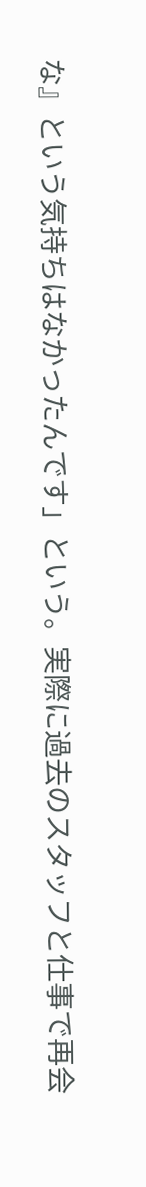な』という気持ちはなかったんです」という。実際に過去のスタッフと仕事で再会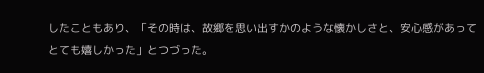したこともあり、「その時は、故郷を思い出すかのような懐かしさと、安心感があってとても嬉しかった」とつづった。